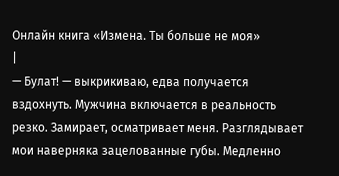Онлайн книга «Измена. Ты больше не моя»
|
— Булат! — выкрикиваю, едва получается вздохнуть. Мужчина включается в реальность резко. Замирает, осматривает меня. Разглядывает мои наверняка зацелованные губы. Медленно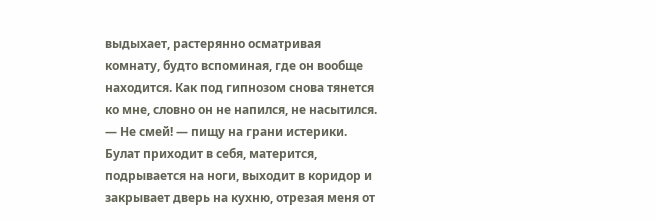выдыхает, растерянно осматривая комнату, будто вспоминая, где он вообще находится. Как под гипнозом снова тянется ко мне, словно он не напился, не насытился. — Не смей! — пищу на грани истерики. Булат приходит в себя, матерится, подрывается на ноги, выходит в коридор и закрывает дверь на кухню, отрезая меня от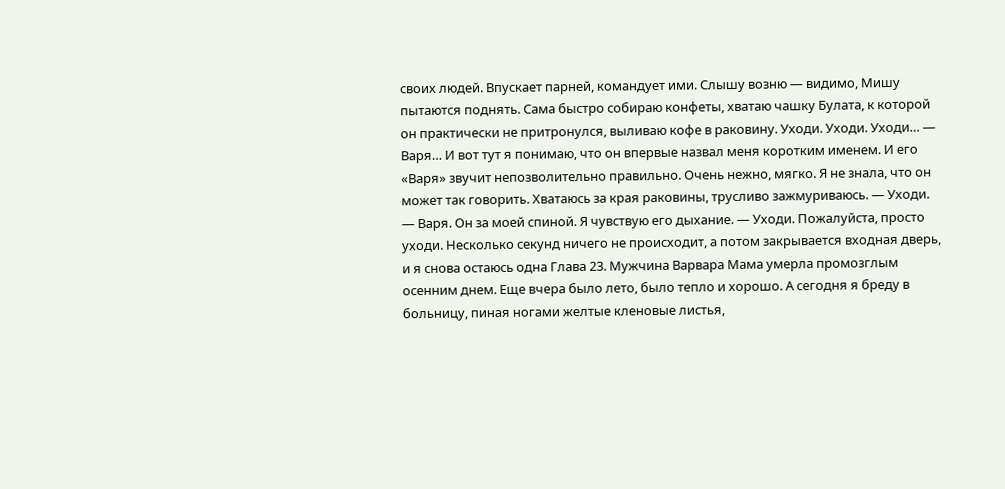своих людей. Впускает парней, командует ими. Слышу возню — видимо, Мишу пытаются поднять. Сама быстро собираю конфеты, хватаю чашку Булата, к которой он практически не притронулся, выливаю кофе в раковину. Уходи. Уходи. Уходи… — Варя… И вот тут я понимаю, что он впервые назвал меня коротким именем. И его «Варя» звучит непозволительно правильно. Очень нежно, мягко. Я не знала, что он может так говорить. Хватаюсь за края раковины, трусливо зажмуриваюсь. — Уходи. — Варя. Он за моей спиной. Я чувствую его дыхание. — Уходи. Пожалуйста, просто уходи. Несколько секунд ничего не происходит, а потом закрывается входная дверь, и я снова остаюсь одна Глава 23. Мужчина Варвара Мама умерла промозглым осенним днем. Еще вчера было лето, было тепло и хорошо. А сегодня я бреду в больницу, пиная ногами желтые кленовые листья,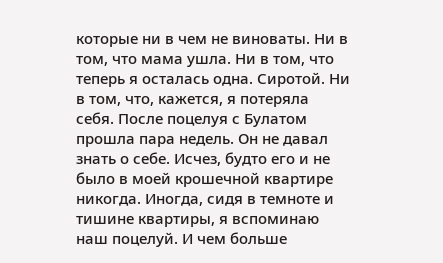которые ни в чем не виноваты. Ни в том, что мама ушла. Ни в том, что теперь я осталась одна. Сиротой. Ни в том, что, кажется, я потеряла себя. После поцелуя с Булатом прошла пара недель. Он не давал знать о себе. Исчез, будто его и не было в моей крошечной квартире никогда. Иногда, сидя в темноте и тишине квартиры, я вспоминаю наш поцелуй. И чем больше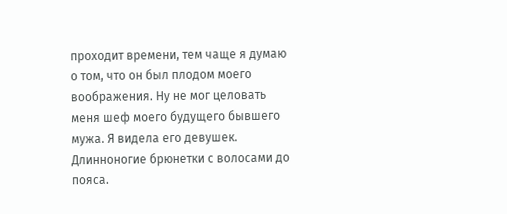проходит времени, тем чаще я думаю о том, что он был плодом моего воображения. Ну не мог целовать меня шеф моего будущего бывшего мужа. Я видела его девушек. Длинноногие брюнетки с волосами до пояса.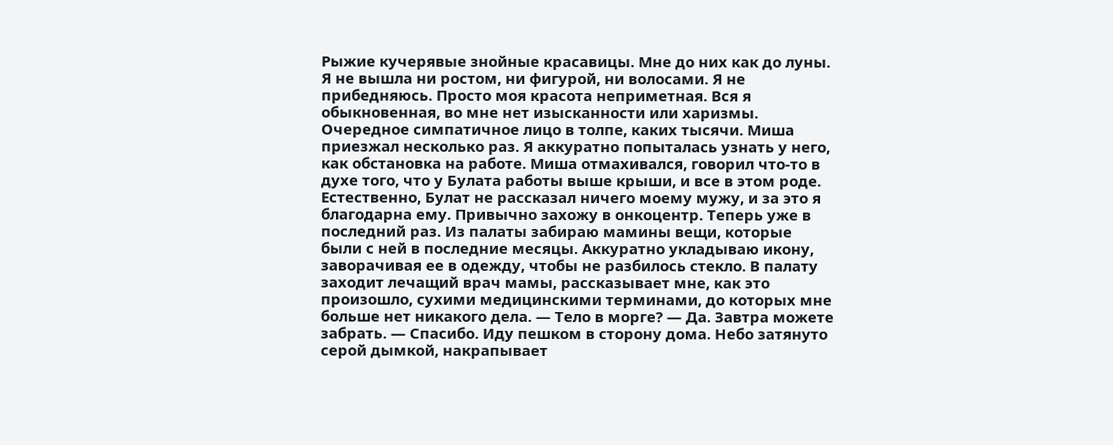Рыжие кучерявые знойные красавицы. Мне до них как до луны. Я не вышла ни ростом, ни фигурой, ни волосами. Я не прибедняюсь. Просто моя красота неприметная. Вся я обыкновенная, во мне нет изысканности или харизмы. Очередное симпатичное лицо в толпе, каких тысячи. Миша приезжал несколько раз. Я аккуратно попыталась узнать у него, как обстановка на работе. Миша отмахивался, говорил что-то в духе того, что у Булата работы выше крыши, и все в этом роде. Естественно, Булат не рассказал ничего моему мужу, и за это я благодарна ему. Привычно захожу в онкоцентр. Теперь уже в последний раз. Из палаты забираю мамины вещи, которые были с ней в последние месяцы. Аккуратно укладываю икону, заворачивая ее в одежду, чтобы не разбилось стекло. В палату заходит лечащий врач мамы, рассказывает мне, как это произошло, сухими медицинскими терминами, до которых мне больше нет никакого дела. — Тело в морге? — Да. Завтра можете забрать. — Спасибо. Иду пешком в сторону дома. Небо затянуто серой дымкой, накрапывает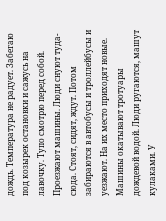дождь. Температура не радует. Забегаю под козырек остановки и сажусь на лавочку. Тупо смотрю перед собой. Проезжают машины. Люди снуют туда-сюда. Стоят, сидят, ждут. Потом забираются в автобусы и троллейбусы и уезжают. На их место приходят новые. Машины окатывают тротуары дождевой водой. Люди ругаются, машут кулаками. У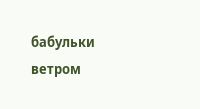бабульки ветром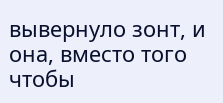вывернуло зонт, и она, вместо того чтобы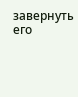завернуть его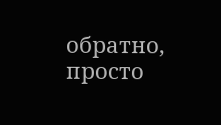обратно, просто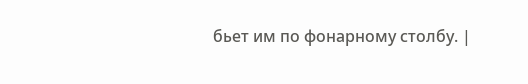бьет им по фонарному столбу. |